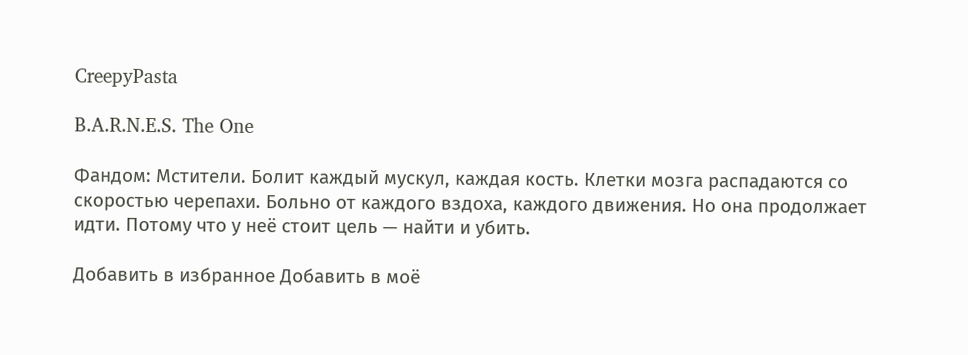CreepyPasta

B.A.R.N.E.S. The One

Фандом: Мстители. Болит каждый мускул, каждая кость. Клетки мозга распадаются со скоростью черепахи. Больно от каждого вздоха, каждого движения. Но она продолжает идти. Потому что у неё стоит цель — найти и убить.

Добавить в избранное Добавить в моё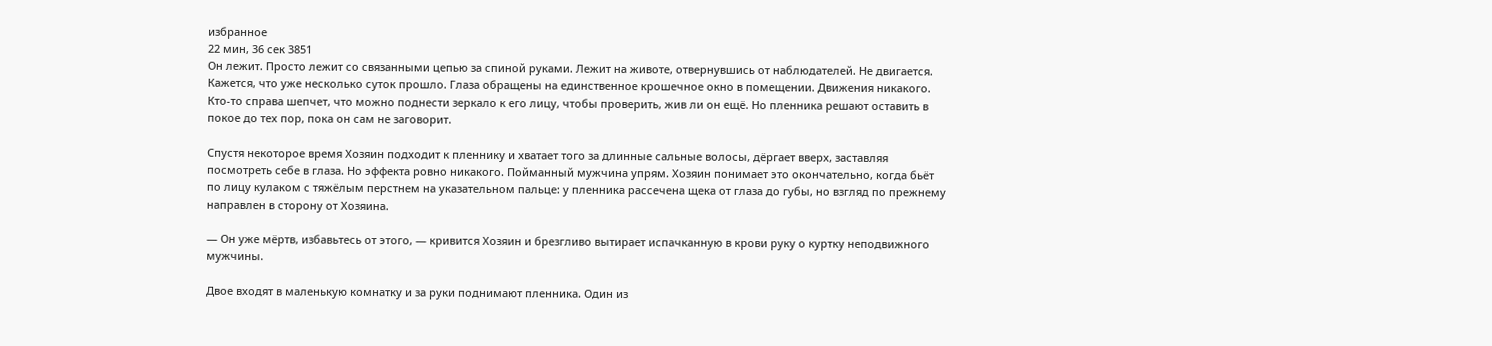избранное
22 мин, 36 сек 3851
Он лежит. Просто лежит со связанными цепью за спиной руками. Лежит на животе, отвернувшись от наблюдателей. Не двигается. Кажется, что уже несколько суток прошло. Глаза обращены на единственное крошечное окно в помещении. Движения никакого. Кто-то справа шепчет, что можно поднести зеркало к его лицу, чтобы проверить, жив ли он ещё. Но пленника решают оставить в покое до тех пор, пока он сам не заговорит.

Спустя некоторое время Хозяин подходит к пленнику и хватает того за длинные сальные волосы, дёргает вверх, заставляя посмотреть себе в глаза. Но эффекта ровно никакого. Пойманный мужчина упрям. Хозяин понимает это окончательно, когда бьёт по лицу кулаком с тяжёлым перстнем на указательном пальце: у пленника рассечена щека от глаза до губы, но взгляд по прежнему направлен в сторону от Хозяина.

— Он уже мёртв, избавьтесь от этого, — кривится Хозяин и брезгливо вытирает испачканную в крови руку о куртку неподвижного мужчины.

Двое входят в маленькую комнатку и за руки поднимают пленника. Один из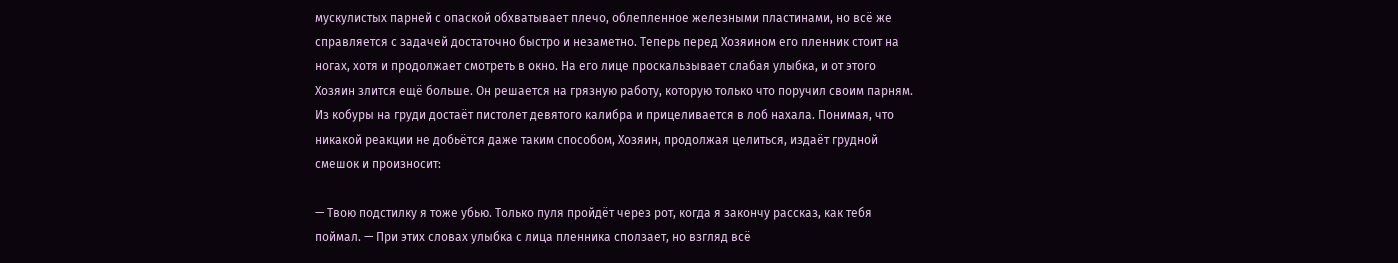мускулистых парней с опаской обхватывает плечо, облепленное железными пластинами, но всё же справляется с задачей достаточно быстро и незаметно. Теперь перед Хозяином его пленник стоит на ногах, хотя и продолжает смотреть в окно. На его лице проскальзывает слабая улыбка, и от этого Хозяин злится ещё больше. Он решается на грязную работу, которую только что поручил своим парням. Из кобуры на груди достаёт пистолет девятого калибра и прицеливается в лоб нахала. Понимая, что никакой реакции не добьётся даже таким способом, Хозяин, продолжая целиться, издаёт грудной смешок и произносит:

— Твою подстилку я тоже убью. Только пуля пройдёт через рот, когда я закончу рассказ, как тебя поймал. — При этих словах улыбка с лица пленника сползает, но взгляд всё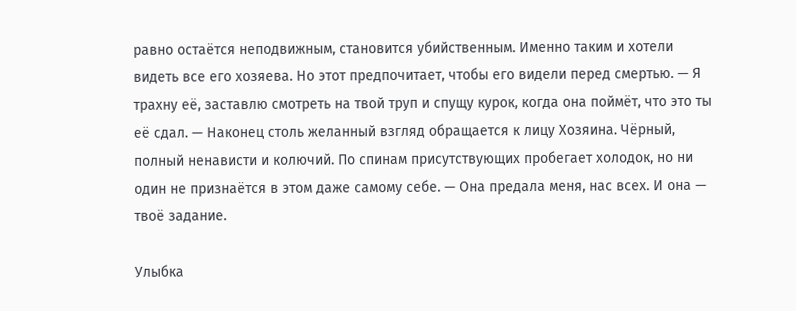равно остаётся неподвижным, становится убийственным. Именно таким и хотели видеть все его хозяева. Но этот предпочитает, чтобы его видели перед смертью. — Я трахну её, заставлю смотреть на твой труп и спущу курок, когда она поймёт, что это ты её сдал. — Наконец столь желанный взгляд обращается к лицу Хозяина. Чёрный, полный ненависти и колючий. По спинам присутствующих пробегает холодок, но ни один не признаётся в этом даже самому себе. — Она предала меня, нас всех. И она — твоё задание.

Улыбка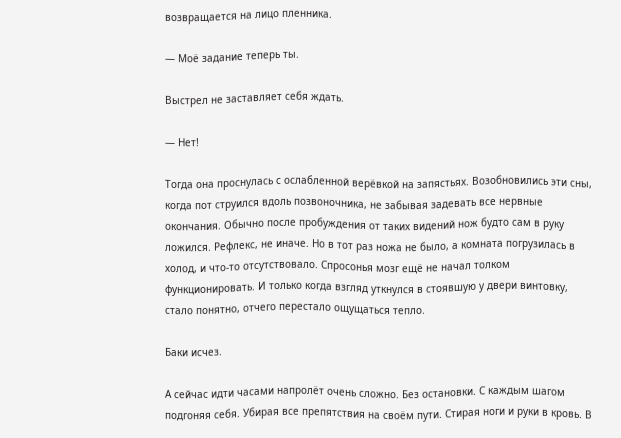возвращается на лицо пленника.

— Моё задание теперь ты.

Выстрел не заставляет себя ждать.

— Нет!

Тогда она проснулась с ослабленной верёвкой на запястьях. Возобновились эти сны, когда пот струился вдоль позвоночника, не забывая задевать все нервные окончания. Обычно после пробуждения от таких видений нож будто сам в руку ложился. Рефлекс, не иначе. Но в тот раз ножа не было, а комната погрузилась в холод, и что-то отсутствовало. Спросонья мозг ещё не начал толком функционировать. И только когда взгляд уткнулся в стоявшую у двери винтовку, стало понятно, отчего перестало ощущаться тепло.

Баки исчез.

А сейчас идти часами напролёт очень сложно. Без остановки. С каждым шагом подгоняя себя. Убирая все препятствия на своём пути. Стирая ноги и руки в кровь. В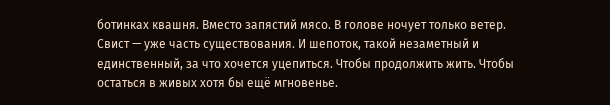ботинках квашня. Вместо запястий мясо. В голове ночует только ветер. Свист — уже часть существования. И шепоток, такой незаметный и единственный, за что хочется уцепиться. Чтобы продолжить жить. Чтобы остаться в живых хотя бы ещё мгновенье.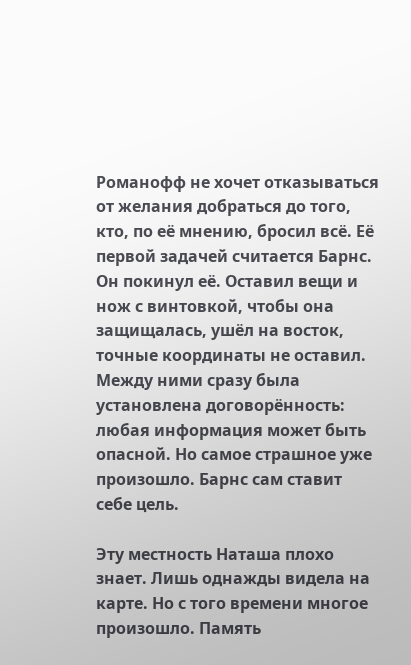Романофф не хочет отказываться от желания добраться до того, кто, по её мнению, бросил всё. Её первой задачей считается Барнс. Он покинул её. Оставил вещи и нож с винтовкой, чтобы она защищалась, ушёл на восток, точные координаты не оставил. Между ними сразу была установлена договорённость: любая информация может быть опасной. Но самое страшное уже произошло. Барнс сам ставит себе цель.

Эту местность Наташа плохо знает. Лишь однажды видела на карте. Но с того времени многое произошло. Память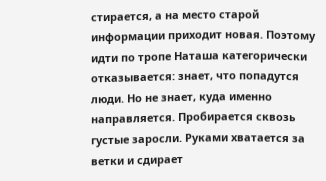стирается, а на место старой информации приходит новая. Поэтому идти по тропе Наташа категорически отказывается: знает, что попадутся люди. Но не знает, куда именно направляется. Пробирается сквозь густые заросли. Руками хватается за ветки и сдирает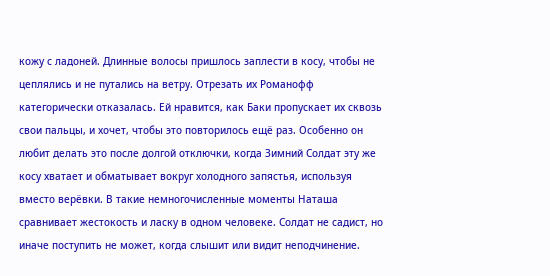кожу с ладоней. Длинные волосы пришлось заплести в косу, чтобы не цеплялись и не путались на ветру. Отрезать их Романофф категорически отказалась. Ей нравится, как Баки пропускает их сквозь свои пальцы, и хочет, чтобы это повторилось ещё раз. Особенно он любит делать это после долгой отключки, когда Зимний Солдат эту же косу хватает и обматывает вокруг холодного запястья, используя вместо верёвки. В такие немногочисленные моменты Наташа сравнивает жестокость и ласку в одном человеке. Солдат не садист, но иначе поступить не может, когда слышит или видит неподчинение.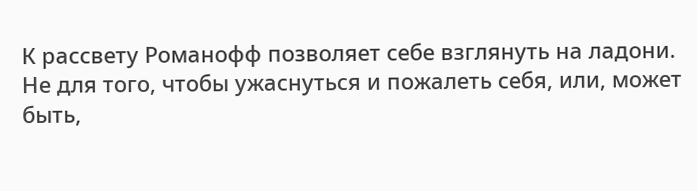К рассвету Романофф позволяет себе взглянуть на ладони. Не для того, чтобы ужаснуться и пожалеть себя, или, может быть,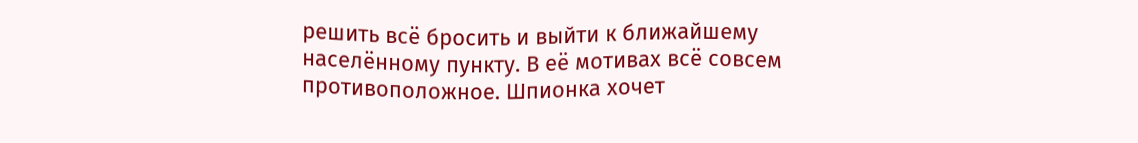решить всё бросить и выйти к ближайшему населённому пункту. В её мотивах всё совсем противоположное. Шпионка хочет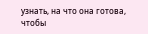узнать, на что она готова, чтобы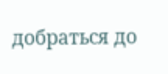добраться до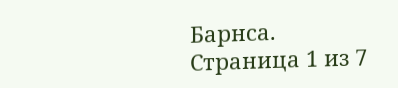Барнса.
Страница 1 из 7